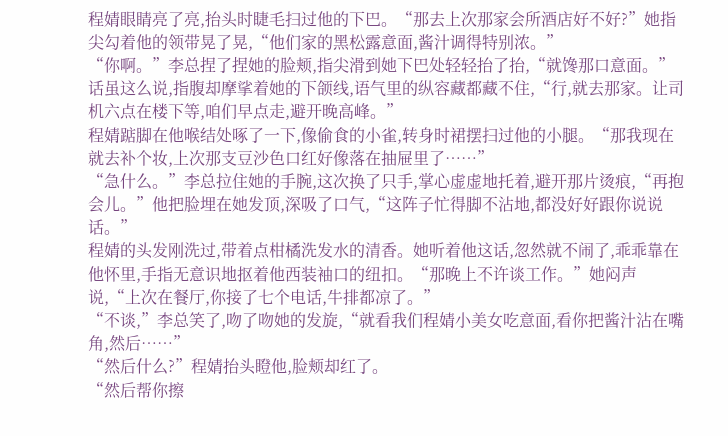程婧眼睛亮了亮,抬头时睫毛扫过他的下巴。“那去上次那家会所酒店好不好?”她指尖勾着他的领带晃了晃,“他们家的黑松露意面,酱汁调得特别浓。”
“你啊。”李总捏了捏她的脸颊,指尖滑到她下巴处轻轻抬了抬,“就馋那口意面。”话虽这么说,指腹却摩挲着她的下颌线,语气里的纵容藏都藏不住,“行,就去那家。让司机六点在楼下等,咱们早点走,避开晚高峰。”
程婧踮脚在他喉结处啄了一下,像偷食的小雀,转身时裙摆扫过他的小腿。“那我现在就去补个妆,上次那支豆沙色口红好像落在抽屉里了……”
“急什么。”李总拉住她的手腕,这次换了只手,掌心虚虚地托着,避开那片烫痕,“再抱会儿。”他把脸埋在她发顶,深吸了口气,“这阵子忙得脚不沾地,都没好好跟你说说话。”
程婧的头发刚洗过,带着点柑橘洗发水的清香。她听着他这话,忽然就不闹了,乖乖靠在他怀里,手指无意识地抠着他西装袖口的纽扣。“那晚上不许谈工作。”她闷声说,“上次在餐厅,你接了七个电话,牛排都凉了。”
“不谈,”李总笑了,吻了吻她的发旋,“就看我们程婧小美女吃意面,看你把酱汁沾在嘴角,然后……”
“然后什么?”程婧抬头瞪他,脸颊却红了。
“然后帮你擦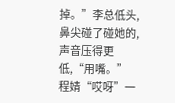掉。”李总低头,鼻尖碰了碰她的,声音压得更低,“用嘴。”
程婧“哎呀”一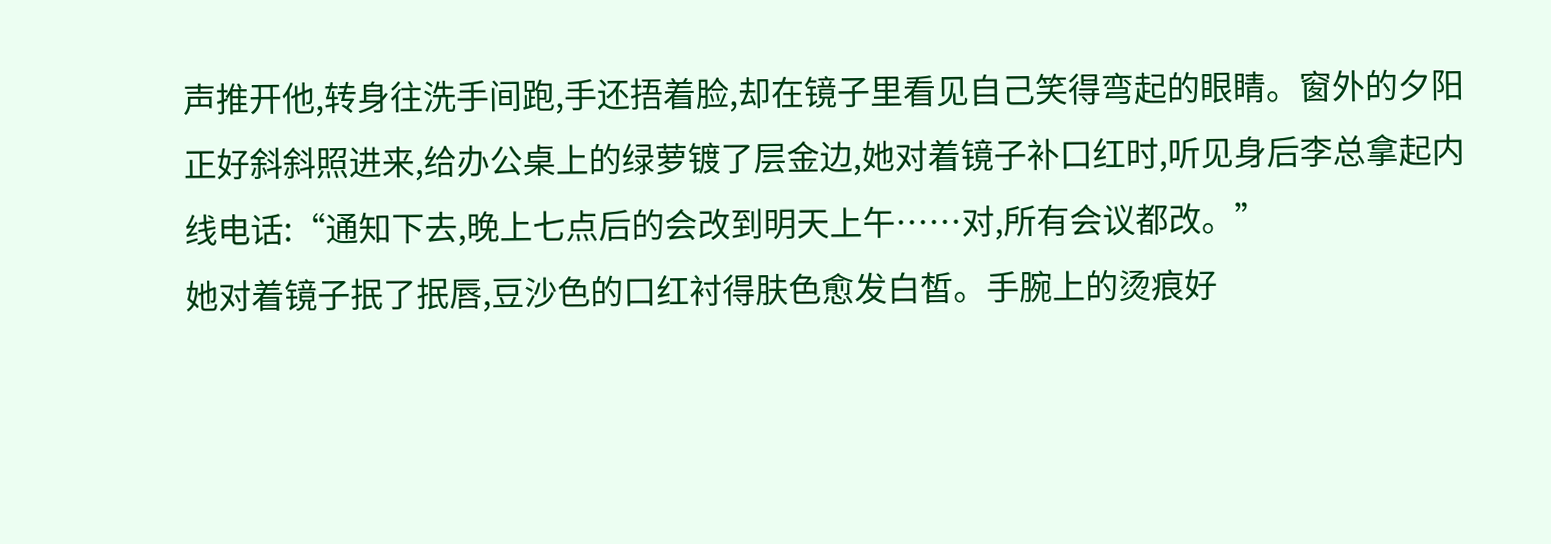声推开他,转身往洗手间跑,手还捂着脸,却在镜子里看见自己笑得弯起的眼睛。窗外的夕阳正好斜斜照进来,给办公桌上的绿萝镀了层金边,她对着镜子补口红时,听见身后李总拿起内线电话:“通知下去,晚上七点后的会改到明天上午……对,所有会议都改。”
她对着镜子抿了抿唇,豆沙色的口红衬得肤色愈发白皙。手腕上的烫痕好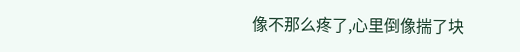像不那么疼了,心里倒像揣了块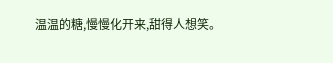温温的糖,慢慢化开来,甜得人想笑。